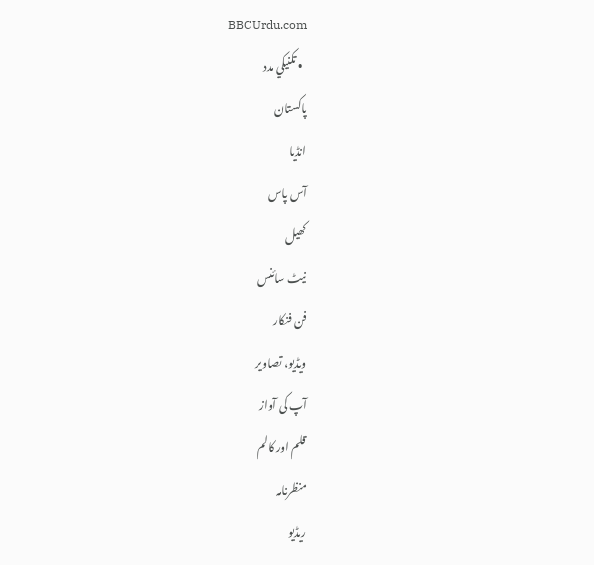BBCUrdu.com
  • تکنيکي مدد
پاکستان
انڈیا
آس پاس
کھیل
نیٹ سائنس
فن فنکار
ویڈیو، تصاویر
آپ کی آواز
قلم اور کالم
منظرنامہ
ریڈیو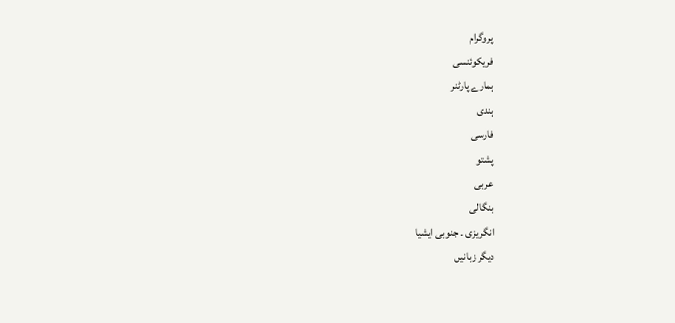پروگرام
فریکوئنسی
ہمارے پارٹنر
ہندی
فارسی
پشتو
عربی
بنگالی
انگریزی ۔ جنوبی ایشیا
دیگر زبانیں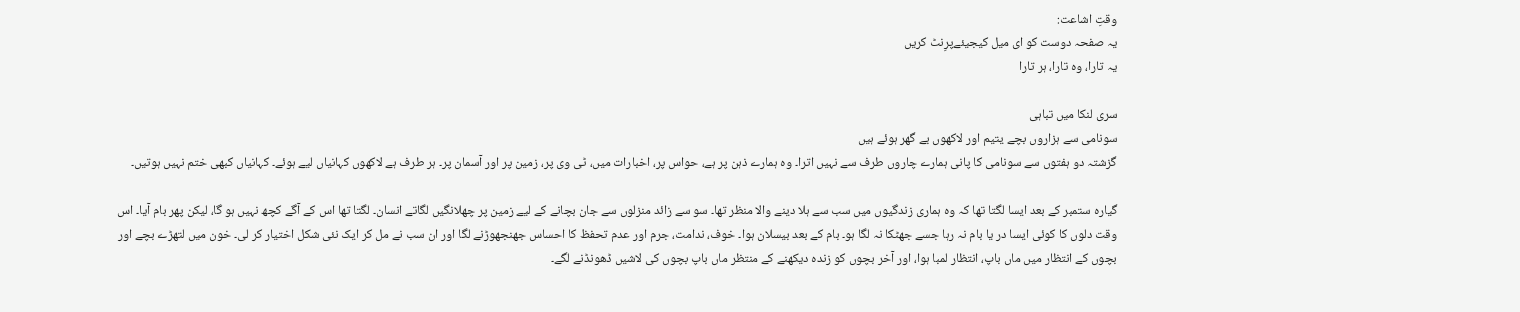وقتِ اشاعت:
یہ صفحہ دوست کو ای میل کیجیئےپرِنٹ کریں
یہ تارا، وہ تارا، ہر تارا

سری لنکا میں تباہی
سونامی سے ہزاروں بچے یتیم اور لاکھوں بے گھر ہوئے ہیں
گزشتہ دو ہفتوں سے سونامی کا پانی ہمارے چاروں طرف سے نہیں اترا۔ وہ ہمارے ذہن پر ہے، حواس پر، اخبارات میں، ٹی وی پر، زمین پر اور آسمان پر۔ ہر طرف ہے لاکھوں کہانیاں لیے ہوئے۔ کہانیاں کبھی ختم نہیں ہوتیں۔

گیارہ ستمبر کے بعد ایسا لگتا تھا کہ وہ ہماری زندگیوں میں سب سے ہلا دینے والا منظر تھا۔ سو سے زائد منزلوں سے جان بچانے کے لیے زمین پر چھلانگیں لگاتے انسان۔ لگتا تھا اس کے آگے کچھ نہیں ہو گا، لیکن پھر بام آیا۔ اس وقت دلوں کا کوئی ایسا در یا بام نہ رہا جسے جھٹکا نہ لگا ہو۔ بام کے بعد بیسلان ہوا۔ خوف، ندامت، جرم اور عدم تحفظ کا احساس جھنجھوڑنے لگا اور ان سب نے مل کر ایک نئی شکل اختیار کر لی۔ خون میں لتھڑے بچے اور بچوں کے انتظار میں ماں باپ، انتظار لمبا ہوا، اور آخر بچوں کو زندہ دیکھنے کے منتظر ماں باپ بچوں کی لاشیں ڈھونڈنے لگے۔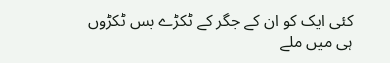کئی ایک کو ان کے جگر کے ٹکڑے بس ٹکڑوں ہی میں ملے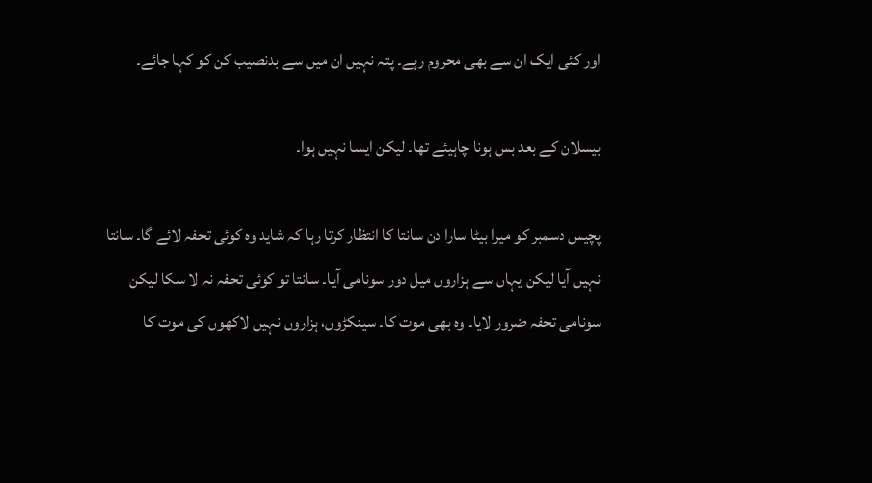اور کئی ایک ان سے بھی محروم رہے۔ پتہ نہیں ان میں سے بدنصیب کن کو کہا جائے۔

بیسلان کے بعد بس ہونا چاہیئے تھا۔ لیکن ایسا نہیں ہوا۔

پچیس دسمبر کو میرا بیٹا سارا دن سانتا کا انتظار کرتا رہا کہ شاید وہ کوئی تحفہ لائے گا۔ سانتا نہیں آیا لیکن یہاں سے ہزاروں میل دور سونامی آیا۔ سانتا تو کوئی تحفہ نہ لا سکا لیکن سونامی تحفہ ضرور لایا۔ وہ بھی موت کا۔ سینکڑوں، ہزاروں نہیں لاکھوں کی موت کا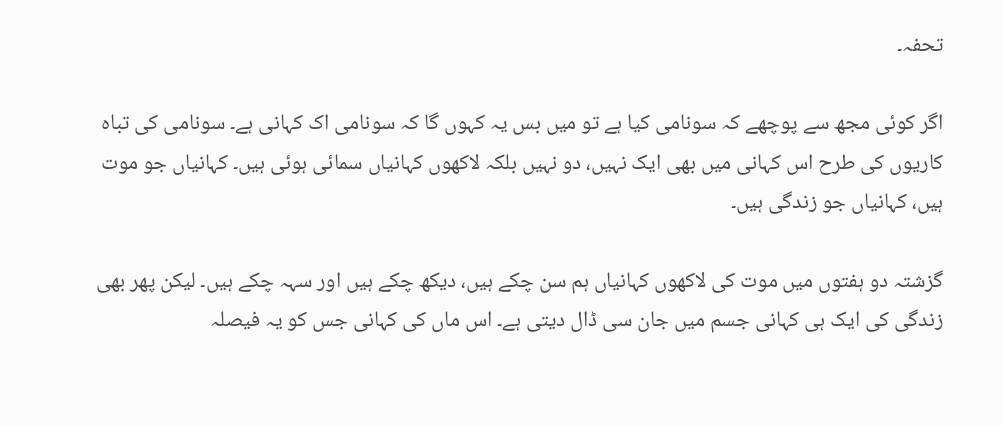تحفہ۔

اگر کوئی مجھ سے پوچھے کہ سونامی کیا ہے تو میں بس یہ کہوں گا کہ سونامی اک کہانی ہے۔ سونامی کی تباہ کاریوں کی طرح اس کہانی میں بھی ایک نہیں، دو نہیں بلکہ لاکھوں کہانیاں سمائی ہوئی ہیں۔ کہانیاں جو موت ہیں، کہانیاں جو زندگی ہیں۔

گزشتہ دو ہفتوں میں موت کی لاکھوں کہانیاں ہم سن چکے ہیں، دیکھ چکے ہیں اور سہہ چکے ہیں۔ لیکن پھر بھی زندگی کی ایک ہی کہانی جسم میں جان سی ڈال دیتی ہے۔ اس ماں کی کہانی جس کو یہ فیصلہ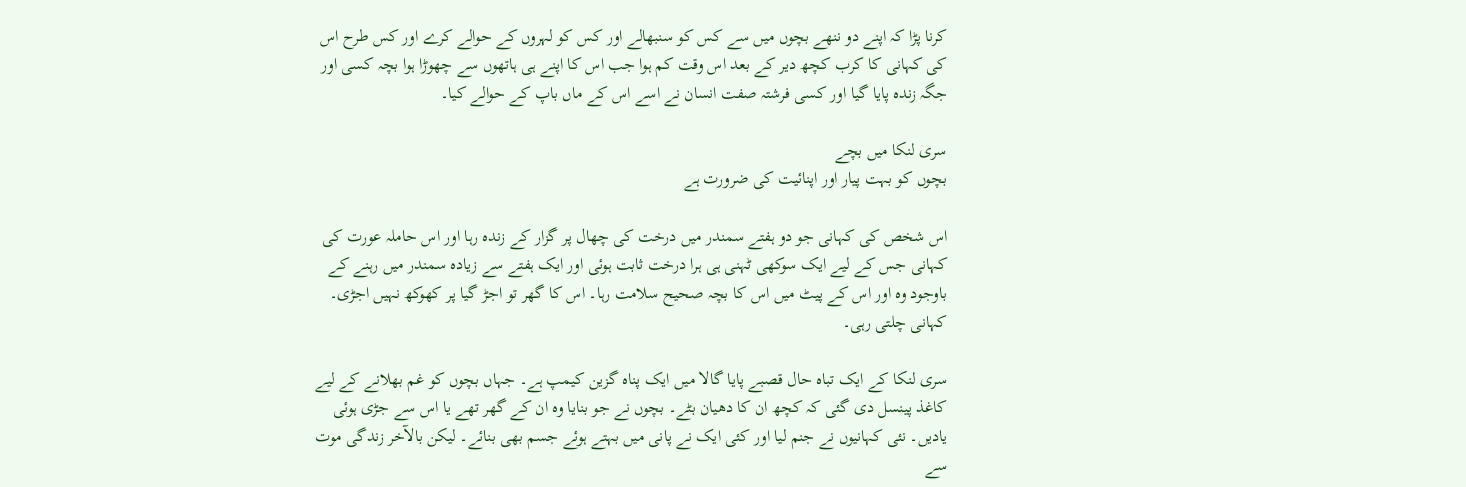کرنا پڑا کہ اپنے دو ننھے بچوں میں سے کس کو سنبھالے اور کس کو لہروں کے حوالے کرے اور کس طرح اس کی کہانی کا کرب کچھ دیر کے بعد اس وقت کم ہوا جب اس کا اپنے ہی ہاتھوں سے چھوڑا ہوا بچہ کسی اور جگہ زندہ پایا گیا اور کسی فرشتہ صفت انسان نے اسے اس کے ماں باپ کے حوالے کیا۔

سری لنکا میں بچے
بچوں کو بہت پیار اور اپنائیت کی ضرورت ہے

اس شخص کی کہانی جو دو ہفتے سمندر میں درخت کی چھال پر گزار کے زندہ رہا اور اس حاملہ عورت کی کہانی جس کے لیے ایک سوکھی ٹہنی ہی ہرا درخت ثابت ہوئی اور ایک ہفتے سے زیادہ سمندر میں رہنے کے باوجود وہ اور اس کے پیٹ میں اس کا بچہ صحیح سلامت رہا۔ اس کا گھر تو اجڑ گیا پر کھوکھ نہیں اجڑی۔ کہانی چلتی رہی۔

سری لنکا کے ایک تباہ حال قصبے پایا گالا میں ایک پناہ گزین کیمپ ہے۔ جہاں بچوں کو غم بھلانے کے لیے کاغذ پینسل دی گئی کہ کچھ ان کا دھیان بٹے۔ بچوں نے جو بنایا وہ ان کے گھر تھے یا اس سے جڑی ہوئی یادیں۔ نئی کہانیوں نے جنم لیا اور کئی ایک نے پانی میں بہتے ہوئے جسم بھی بنائے۔ لیکن بالآخر زندگی موت سے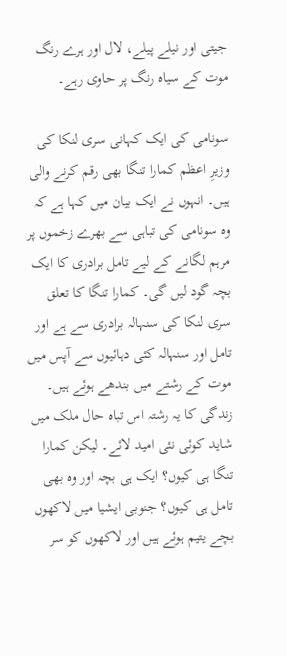جیتی اور نیلے پیلے، لال اور ہرے رنگ موت کے سیاہ رنگ پر حاوی رہے۔

سونامی کی ایک کہانی سری لنکا کی وزیرِ اعظم کمارا تنگا بھی رقم کرنے والی ہیں۔ انہوں نے ایک بیان میں کہا ہے کہ وہ سونامی کی تباہی سے بھرے زخموں پر مرہم لگانے کے لیے تامل برادری کا ایک بچہ گود لیں گی۔ کمارا تنگا کا تعلق سری لنکا کی سنہالہ برادری سے ہے اور تامل اور سنہالہ کئی دہائیوں سے آپس میں موت کے رشتے میں بندھے ہوئے ہیں۔ زندگی کا یہ رشتہ اس تباہ حال ملک میں شاید کوئی نئی امید لائے۔ لیکن کمارا تنگا ہی کیوں؟ ایک ہی بچہ اور وہ بھی تامل ہی کیوں؟ جنوبی ایشیا میں لاکھوں بچے یتیم ہوئے ہیں اور لاکھوں کو سر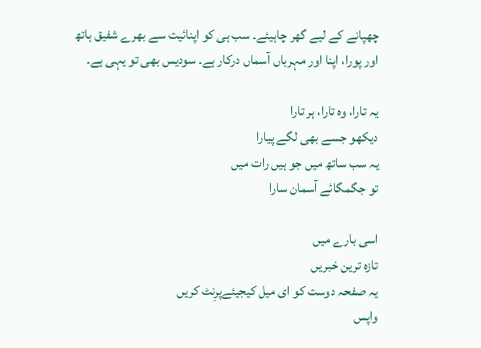چھپانے کے لیے گھر چاہیئے۔ سب ہی کو اپنائیت سے بھرے شفیق ہاتھ اور پورا، اپنا اور مہرباں آسماں درکار ہے۔ سودیس بھی تو یہی ہے۔

یہ تارا، وہ تارا، ہر تارا
دیکھو جسے بھی لگے پیارا
یہ سب ساتھ میں جو ہیں رات میں
تو جگمگائے آسمان سارا

اسی بارے میں
تازہ ترین خبریں
یہ صفحہ دوست کو ای میل کیجیئےپرِنٹ کریں
واپس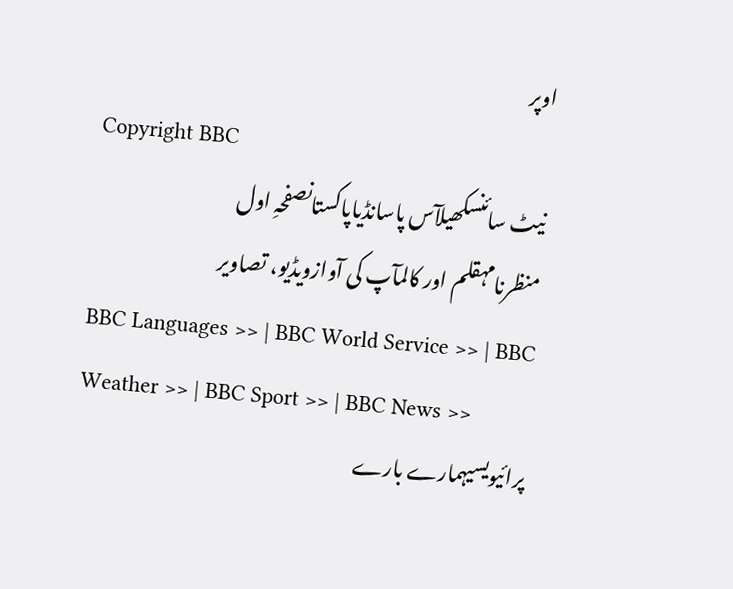اوپر
Copyright BBC
نیٹ سائنسکھیلآس پاسانڈیاپاکستانصفحہِ اول
منظرنامہقلم اور کالمآپ کی آوازویڈیو، تصاویر
BBC Languages >> | BBC World Service >> | BBC Weather >> | BBC Sport >> | BBC News >>
پرائیویسیہمارے بارے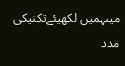میںہمیں لکھیئےتکنیکی مدد